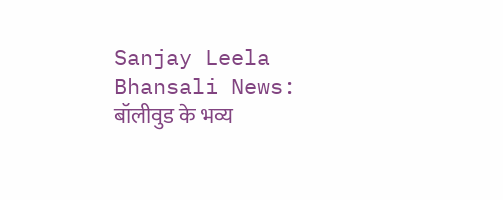Sanjay Leela Bhansali News: बॉलीवुड के भव्य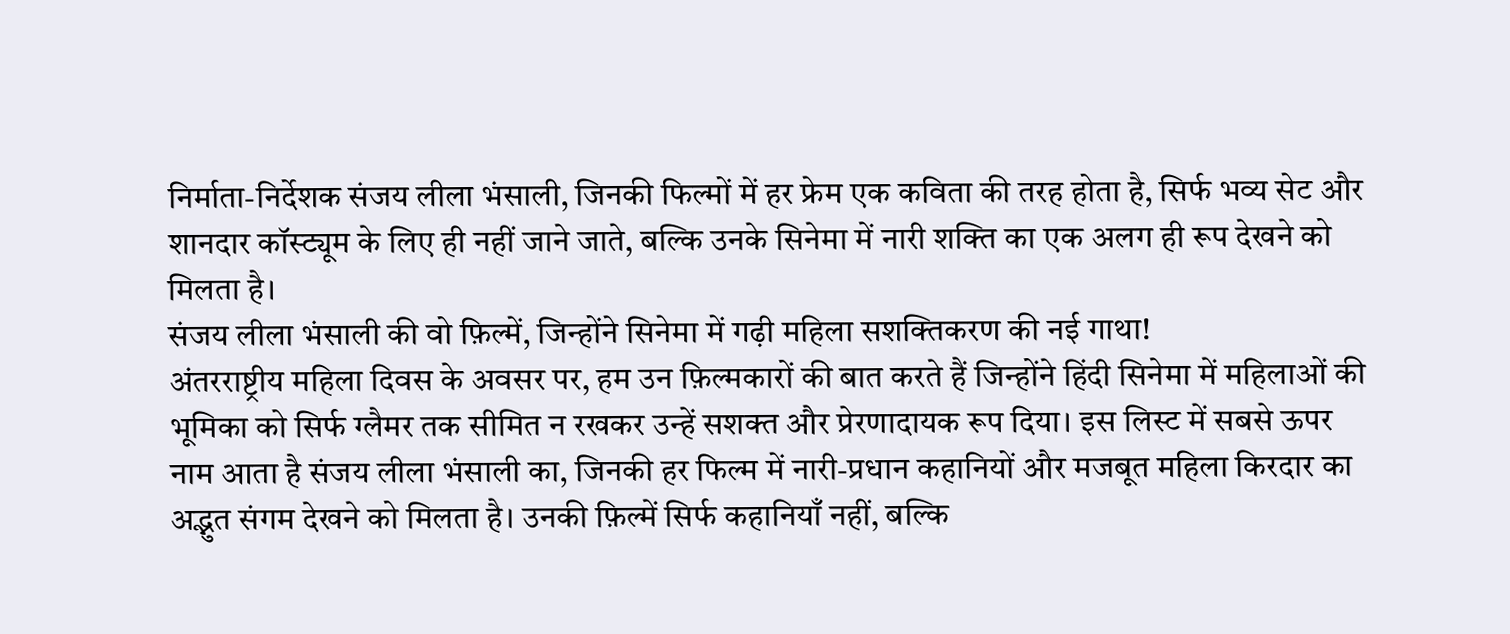निर्माता-निर्देशक संजय लीला भंसाली, जिनकी फिल्मों में हर फ्रेम एक कविता की तरह होता है, सिर्फ भव्य सेट और शानदार कॉस्ट्यूम के लिए ही नहीं जाने जाते, बल्कि उनके सिनेमा में नारी शक्ति का एक अलग ही रूप देखने को मिलता है।
संजय लीला भंसाली की वो फ़िल्में, जिन्होंने सिनेमा में गढ़ी महिला सशक्तिकरण की नई गाथा!
अंतरराष्ट्रीय महिला दिवस के अवसर पर, हम उन फ़िल्मकारों की बात करते हैं जिन्होंने हिंदी सिनेमा में महिलाओं की भूमिका को सिर्फ ग्लैमर तक सीमित न रखकर उन्हें सशक्त और प्रेरणादायक रूप दिया। इस लिस्ट में सबसे ऊपर नाम आता है संजय लीला भंसाली का, जिनकी हर फिल्म में नारी-प्रधान कहानियों और मजबूत महिला किरदार का अद्भुत संगम देखने को मिलता है। उनकी फ़िल्में सिर्फ कहानियाँ नहीं, बल्कि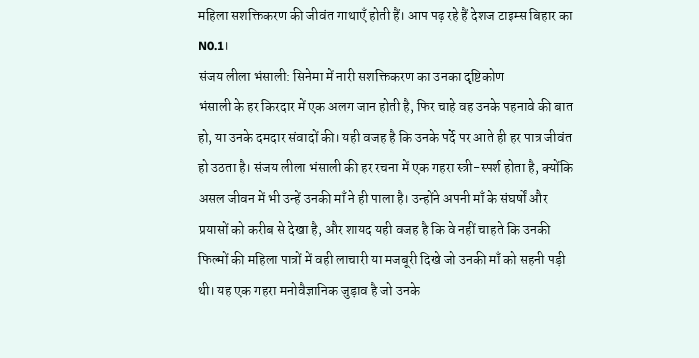महिला सशक्तिकरण की जीवंत गाथाएँ होती हैं। आप पढ़ रहे हैं देशज टाइम्स बिहार का N0.1।
संजय लीला भंसाली: सिनेमा में नारी सशक्तिकरण का उनका दृष्टिकोण
भंसाली के हर किरदार में एक अलग जान होती है, फिर चाहे वह उनके पहनावे की बात हो, या उनके दमदार संवादों की। यही वजह है कि उनके पर्दे पर आते ही हर पात्र जीवंत हो उठता है। संजय लीला भंसाली की हर रचना में एक गहरा स्त्री-स्पर्श होता है, क्योंकि असल जीवन में भी उन्हें उनकी माँ ने ही पाला है। उन्होंने अपनी माँ के संघर्षों और प्रयासों को करीब से देखा है, और शायद यही वजह है कि वे नहीं चाहते कि उनकी फिल्मों की महिला पात्रों में वही लाचारी या मजबूरी दिखे जो उनकी माँ को सहनी पड़ी थी। यह एक गहरा मनोवैज्ञानिक जुड़ाव है जो उनके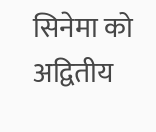सिनेमा को अद्वितीय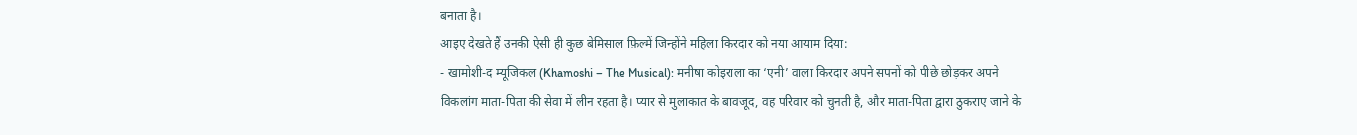बनाता है।
आइए देखते हैं उनकी ऐसी ही कुछ बेमिसाल फ़िल्में जिन्होंने महिला किरदार को नया आयाम दिया:
- खामोशी-द म्यूजिकल (Khamoshi – The Musical): मनीषा कोइराला का ‘एनी’ वाला किरदार अपने सपनों को पीछे छोड़कर अपने विकलांग माता-पिता की सेवा में लीन रहता है। प्यार से मुलाकात के बावजूद, वह परिवार को चुनती है, और माता-पिता द्वारा ठुकराए जाने के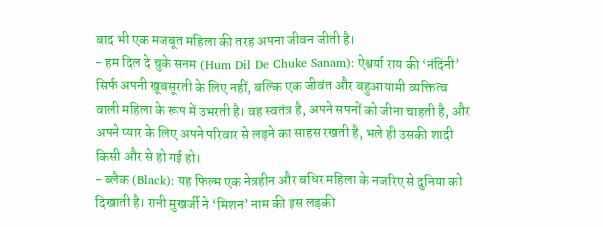बाद भी एक मजबूत महिला की तरह अपना जीवन जीती है।
- हम दिल दे चुके सनम (Hum Dil De Chuke Sanam): ऐश्वर्या राय की ‘नंदिनी’ सिर्फ अपनी खूबसूरती के लिए नहीं, बल्कि एक जीवंत और बहुआयामी व्यक्तित्व वाली महिला के रूप में उभरती है। वह स्वतंत्र है, अपने सपनों को जीना चाहती है, और अपने प्यार के लिए अपने परिवार से लड़ने का साहस रखती है, भले ही उसकी शादी किसी और से हो गई हो।
- ब्लैक (Black): यह फिल्म एक नेत्रहीन और बधिर महिला के नजरिए से दुनिया को दिखाती है। रानी मुखर्जी ने ‘मिशन’ नाम की इस लड़की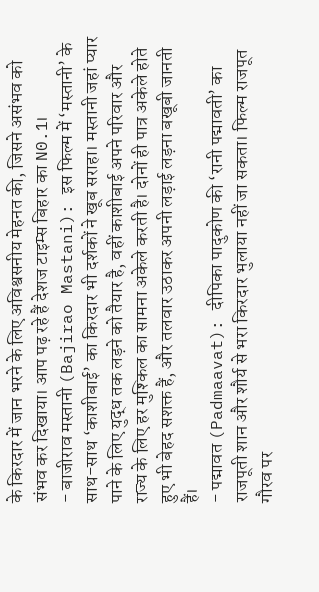के किरदार में जान भरने के लिए अविश्वसनीय मेहनत की, जिसने असंभव को संभव कर दिखाया। आप पढ़ रहे हैं देशज टाइम्स बिहार का N0.1।
- बाजीराव मस्तानी (Bajirao Mastani): इस फिल्म में ‘मस्तानी’ के साथ-साथ ‘काशीबाई’ का किरदार भी दर्शकों ने खूब सराहा। मस्तानी जहां प्यार पाने के लिए युद्ध तक लड़ने को तैयार है, वहीं काशीबाई अपने परिवार और राज्य के लिए हर मुश्किल का सामना अकेले करती है। दोनों ही पात्र अकेले होते हुए भी बेहद सशक्त हैं, और तलवार उठाकर अपनी लड़ाई लड़ना बखूबी जानती हैं।
- पद्मावत (Padmaavat): दीपिका पादुकोण की ‘रानी पद्मावती’ का राजपूती शान और शौर्य से भरा किरदार भुलाया नहीं जा सकता। फिल्म राजपूत गौरव पर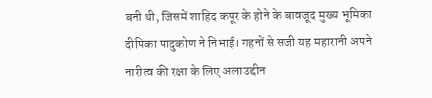बनी थी, जिसमें शाहिद कपूर के होने के बावजूद मुख्य भूमिका दीपिका पादुकोण ने निभाई। गहनों से सजी यह महारानी अपने नारीत्व की रक्षा के लिए अलाउद्दीन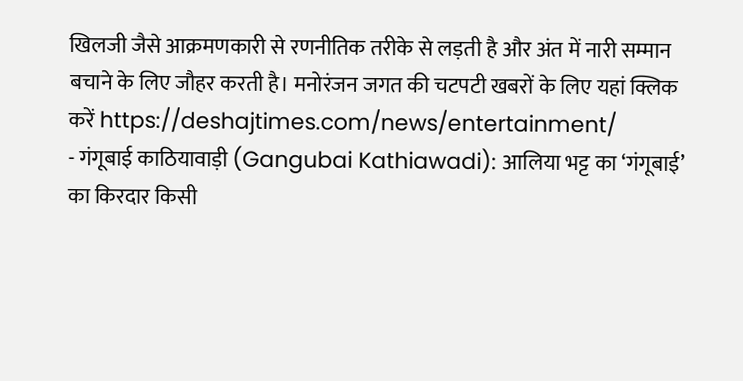खिलजी जैसे आक्रमणकारी से रणनीतिक तरीके से लड़ती है और अंत में नारी सम्मान बचाने के लिए जौहर करती है। मनोरंजन जगत की चटपटी खबरों के लिए यहां क्लिक करें https://deshajtimes.com/news/entertainment/
- गंगूबाई काठियावाड़ी (Gangubai Kathiawadi): आलिया भट्ट का ‘गंगूबाई’ का किरदार किसी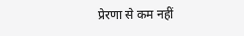प्रेरणा से कम नहीं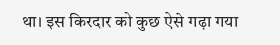था। इस किरदार को कुछ ऐसे गढ़ा गया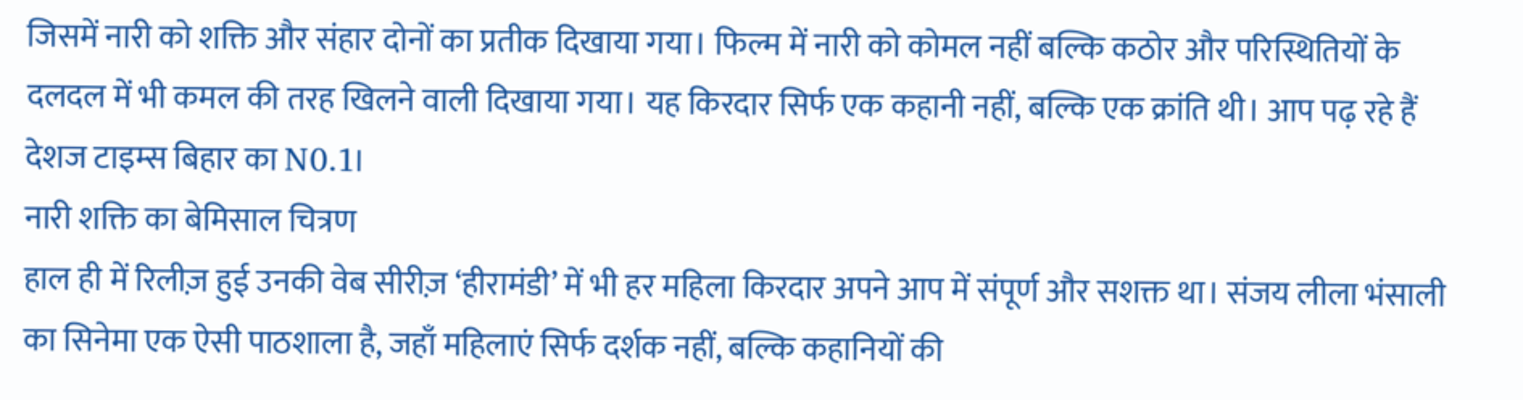जिसमें नारी को शक्ति और संहार दोनों का प्रतीक दिखाया गया। फिल्म में नारी को कोमल नहीं बल्कि कठोर और परिस्थितियों के दलदल में भी कमल की तरह खिलने वाली दिखाया गया। यह किरदार सिर्फ एक कहानी नहीं, बल्कि एक क्रांति थी। आप पढ़ रहे हैं देशज टाइम्स बिहार का N0.1।
नारी शक्ति का बेमिसाल चित्रण
हाल ही में रिलीज़ हुई उनकी वेब सीरीज़ ‘हीरामंडी’ में भी हर महिला किरदार अपने आप में संपूर्ण और सशक्त था। संजय लीला भंसाली का सिनेमा एक ऐसी पाठशाला है, जहाँ महिलाएं सिर्फ दर्शक नहीं, बल्कि कहानियों की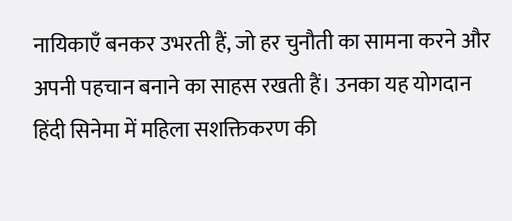नायिकाएँ बनकर उभरती हैं, जो हर चुनौती का सामना करने और अपनी पहचान बनाने का साहस रखती हैं। उनका यह योगदान हिंदी सिनेमा में महिला सशक्तिकरण की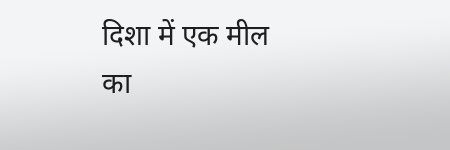दिशा में एक मील का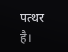पत्थर है।